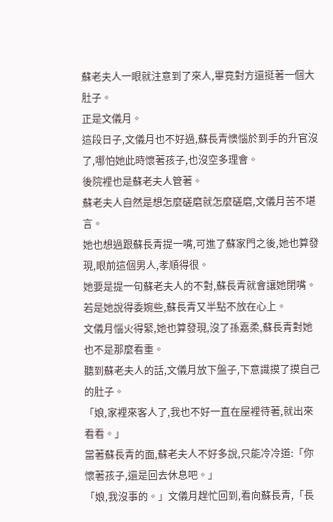蘇老夫人一眼就注意到了來人,畢竟對方還挺著一個大肚子。
正是文儀月。
這段日子,文儀月也不好過,蘇長青懊惱於到手的升官沒了,哪怕她此時懷著孩子,也沒空多理會。
後院裡也是蘇老夫人管著。
蘇老夫人自然是想怎麼磋磨就怎麼磋磨,文儀月苦不堪言。
她也想過跟蘇長青提一嘴,可進了蘇家門之後,她也算發現,眼前這個男人,孝順得很。
她要是提一句蘇老夫人的不對,蘇長青就會讓她閉嘴。
若是她說得委婉些,蘇長青又半點不放在心上。
文儀月惱火得緊,她也算發現,沒了孫嘉柔,蘇長青對她也不是那麼看重。
聽到蘇老夫人的話,文儀月放下盤子,下意識摸了摸自己的肚子。
「娘,家裡來客人了,我也不好一直在屋裡待著,就出來看看。」
當著蘇長青的面,蘇老夫人不好多說,只能冷冷道:「你懷著孩子,還是回去休息吧。」
「娘,我沒事的。」文儀月趕忙回到,看向蘇長青,「長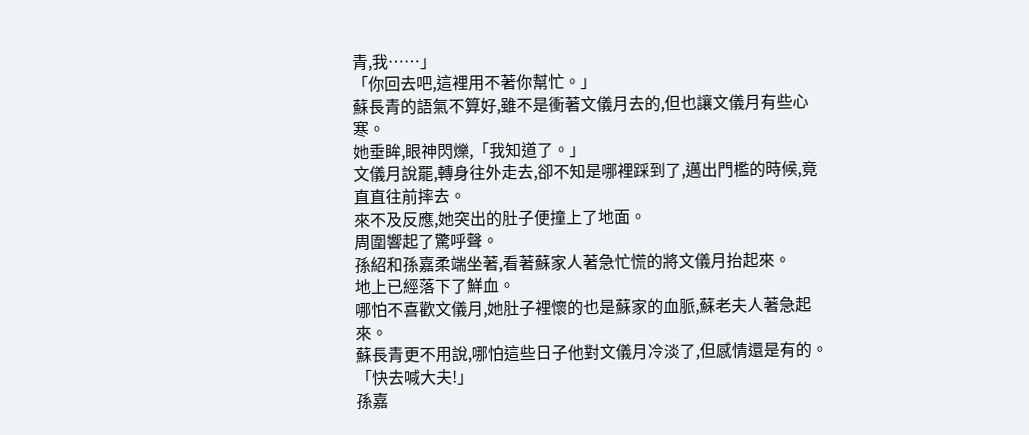青,我……」
「你回去吧,這裡用不著你幫忙。」
蘇長青的語氣不算好,雖不是衝著文儀月去的,但也讓文儀月有些心寒。
她垂眸,眼神閃爍,「我知道了。」
文儀月說罷,轉身往外走去,卻不知是哪裡踩到了,邁出門檻的時候,竟直直往前摔去。
來不及反應,她突出的肚子便撞上了地面。
周圍響起了驚呼聲。
孫紹和孫嘉柔端坐著,看著蘇家人著急忙慌的將文儀月抬起來。
地上已經落下了鮮血。
哪怕不喜歡文儀月,她肚子裡懷的也是蘇家的血脈,蘇老夫人著急起來。
蘇長青更不用說,哪怕這些日子他對文儀月冷淡了,但感情還是有的。
「快去喊大夫!」
孫嘉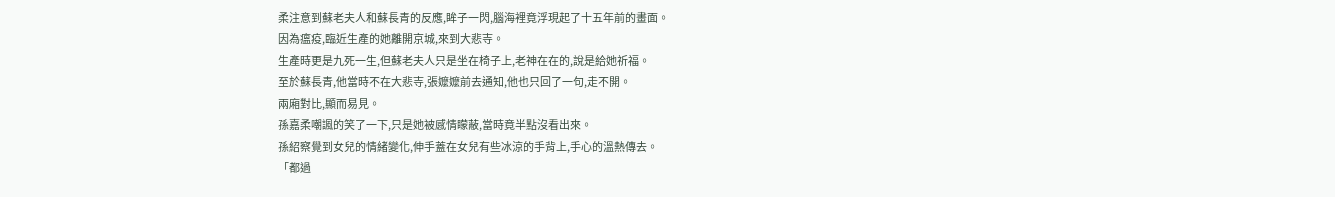柔注意到蘇老夫人和蘇長青的反應,眸子一閃,腦海裡竟浮現起了十五年前的畫面。
因為瘟疫,臨近生產的她離開京城,來到大悲寺。
生產時更是九死一生,但蘇老夫人只是坐在椅子上,老神在在的,說是給她祈福。
至於蘇長青,他當時不在大悲寺,張嬤嬤前去通知,他也只回了一句,走不開。
兩廂對比,顯而易見。
孫嘉柔嘲諷的笑了一下,只是她被感情矇蔽,當時竟半點沒看出來。
孫紹察覺到女兒的情緒變化,伸手蓋在女兒有些冰涼的手背上,手心的溫熱傳去。
「都過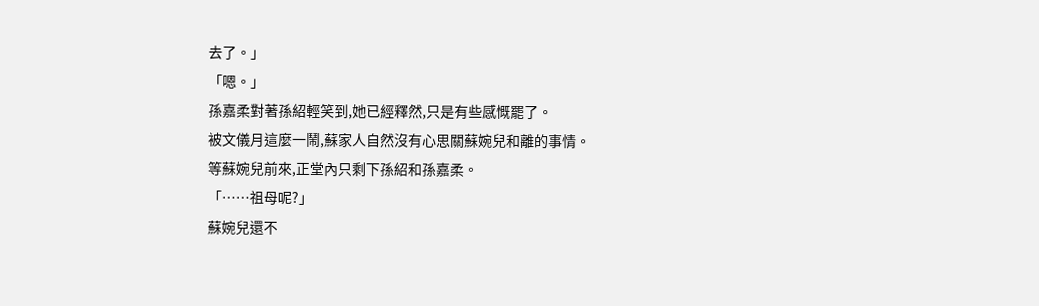去了。」
「嗯。」
孫嘉柔對著孫紹輕笑到,她已經釋然,只是有些感慨罷了。
被文儀月這麼一鬧,蘇家人自然沒有心思關蘇婉兒和離的事情。
等蘇婉兒前來,正堂內只剩下孫紹和孫嘉柔。
「……祖母呢?」
蘇婉兒還不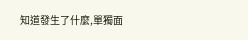知道發生了什麼,單獨面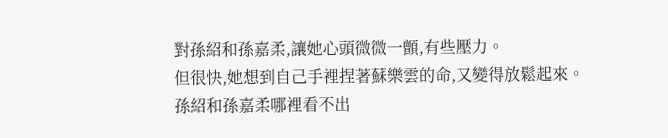對孫紹和孫嘉柔,讓她心頭微微一顫,有些壓力。
但很快,她想到自己手裡捏著蘇樂雲的命,又變得放鬆起來。
孫紹和孫嘉柔哪裡看不出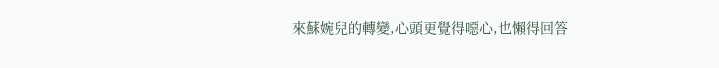來蘇婉兒的轉變,心頭更覺得噁心,也懶得回答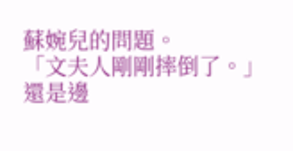蘇婉兒的問題。
「文夫人剛剛摔倒了。」
還是邊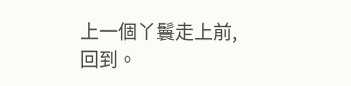上一個丫鬟走上前,回到。